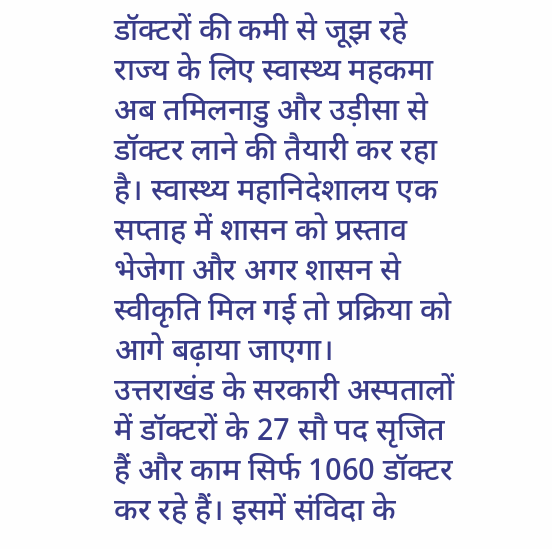डॉक्टरों की कमी से जूझ रहे राज्य के लिए स्वास्थ्य महकमा अब तमिलनाडु और उड़ीसा से डॉक्टर लाने की तैयारी कर रहा है। स्वास्थ्य महानिदेशालय एक सप्ताह में शासन को प्रस्ताव भेजेगा और अगर शासन से स्वीकृति मिल गई तो प्रक्रिया को आगे बढ़ाया जाएगा।
उत्तराखंड के सरकारी अस्पतालों में डॉक्टरों के 27 सौ पद सृजित हैं और काम सिर्फ 1060 डॉक्टर कर रहे हैं। इसमें संविदा के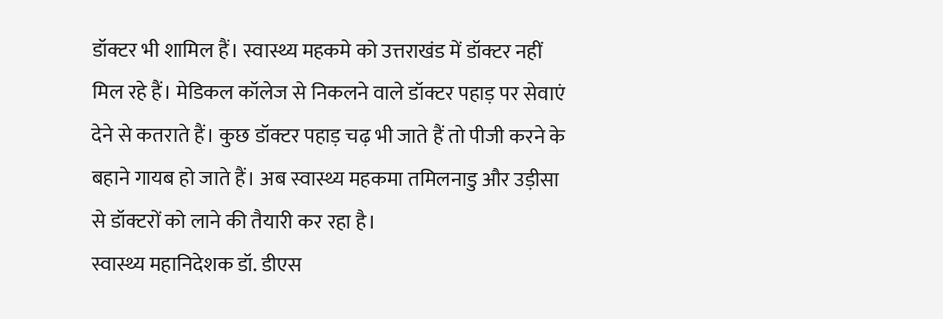डॉक्टर भी शामिल हैं। स्वास्थ्य महकमे को उत्तराखंड में डॉक्टर नहीं मिल रहे हैं। मेडिकल कॉलेज से निकलने वाले डॉक्टर पहाड़ पर सेवाएं देने से कतराते हैं। कुछ डॉक्टर पहाड़ चढ़ भी जाते हैं तो पीजी करने के बहाने गायब हो जाते हैं। अब स्वास्थ्य महकमा तमिलनाडु और उड़ीसा से डॉक्टरों को लाने की तैयारी कर रहा है।
स्वास्थ्य महानिदेशक डॉ. डीएस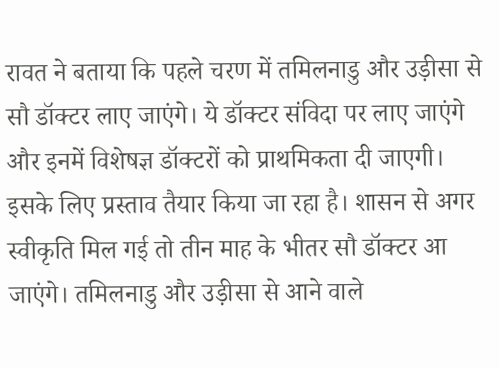रावत ने बताया कि पहले चरण में तमिलनाडु और उड़ीसा से सौ डॉक्टर लाए जाएंगे। ये डॉक्टर संविदा पर लाए जाएंगे और इनमें विशेषज्ञ डॉक्टरों को प्राथमिकता दी जाएगी। इसके लिए प्रस्ताव तैयार किया जा रहा है। शासन से अगर स्वीकृति मिल गई तो तीन माह के भीतर सौ डॉक्टर आ जाएंगे। तमिलनाडु और उड़ीसा से आने वाले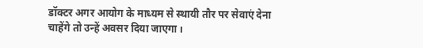डॉक्टर अगर आयोग के माध्यम से स्थायी तौर पर सेवाएं देना चाहेंगे तो उन्हें अवसर दिया जाएगा।